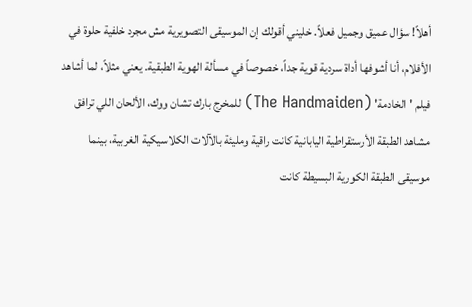أهلاً! سؤال عميق وجميل فعلاً. خليني أقولك إن الموسيقى التصويرية مش مجرد خلفية حلوة في الأفلام، أنا أشوفها أداة سردية قوية جداً، خصوصاً في مسألة الهوية الطبقية. يعني مثلاً، لما أشاهد فيلم 'الخادمة' (The Handmaiden) للمخرج بارك تشان ووك، الألحان اللي ترافق مشاهد الطبقة الأرستقراطية اليابانية كانت راقية ومليئة بالآلات الكلاسيكية الغربية، بينما موسيقى الطبقة الكورية البسيطة كانت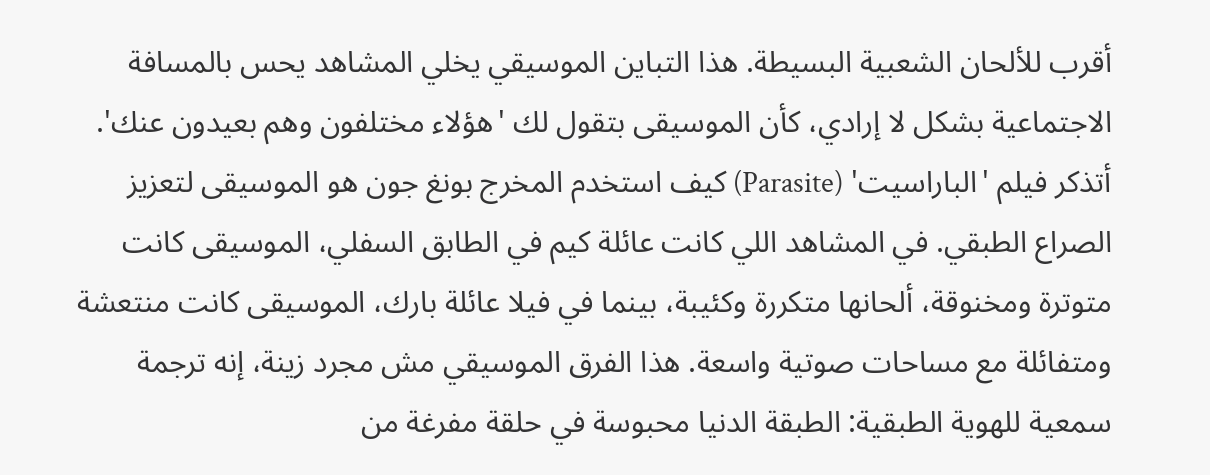أقرب للألحان الشعبية البسيطة. هذا التباين الموسيقي يخلي المشاهد يحس بالمسافة الاجتماعية بشكل لا إرادي، كأن الموسيقى بتقول لك 'هؤلاء مختلفون وهم بعيدون عنك'.
أتذكر فيلم 'الباراسيت' (Parasite) كيف استخدم المخرج بونغ جون هو الموسيقى لتعزيز الصراع الطبقي. في المشاهد اللي كانت عائلة كيم في الطابق السفلي، الموسيقى كانت متوترة ومخنوقة، ألحانها متكررة وكئيبة، بينما في فيلا عائلة بارك، الموسيقى كانت منتعشة ومتفائلة مع مساحات صوتية واسعة. هذا الفرق الموسيقي مش مجرد زينة، إنه ترجمة سمعية للهوية الطبقية: الطبقة الدنيا محبوسة في حلقة مفرغة من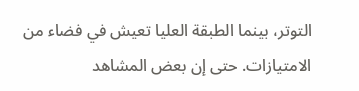التوتر، بينما الطبقة العليا تعيش في فضاء من الامتيازات. حتى إن بعض المشاهد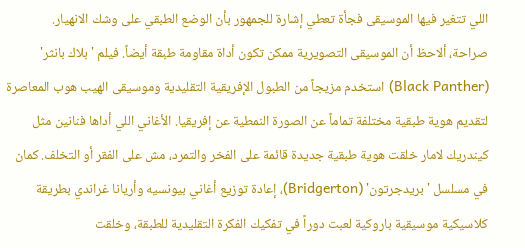اللي تتغير فيها الموسيقى فجأة تعطي إشارة للجمهور بأن الوضع الطبقي على وشك الانهيار.
صراحة، ألاحظ أن الموسيقى التصويرية ممكن تكون أداة مقاومة طبقة أيضاً. فيلم 'بلاك بانثر' (Black Panther) استخدم مزيجاً من الطبول الإفريقية التقليدية وموسيقى الهيب هوب المعاصرة لتقديم هوية طبقية مختلفة تماماً عن الصورة النمطية عن إفريقيا. الأغاني اللي أداها فنانين مثل كيندريك لامار خلقت هوية طبقية جديدة قائمة على الفخر والتمرد، مش على الفقر أو التخلف. كمان في مسلسل 'بريدجرتون' (Bridgerton)، إعادة توزيع أغاني بيونسيه وأريانا غراندي بطريقة كلاسيكية موسيقية باروكية لعبت دوراً في تفكيك الفكرة التقليدية للطبقة، وخلقت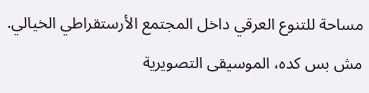مساحة للتنوع العرقي داخل المجتمع الأرستقراطي الخيالي.
مش بس كده، الموسيقى التصويرية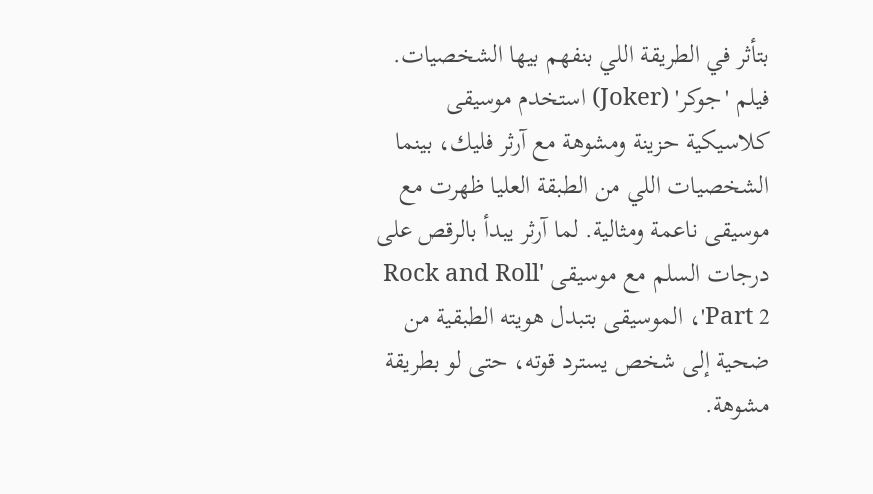بتأثر في الطريقة اللي بنفهم بيها الشخصيات. فيلم 'جوكر' (Joker) استخدم موسيقى كلاسيكية حزينة ومشوهة مع آرثر فليك، بينما الشخصيات اللي من الطبقة العليا ظهرت مع موسيقى ناعمة ومثالية. لما آرثر يبدأ بالرقص على درجات السلم مع موسيقى 'Rock and Roll Part 2'، الموسيقى بتبدل هويته الطبقية من ضحية إلى شخص يسترد قوته، حتى لو بطريقة مشوهة.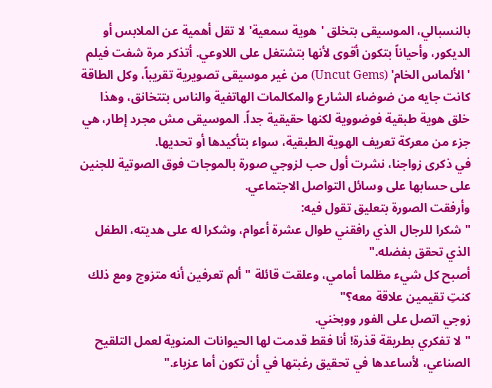بالنسبالي، الموسيقى بتخلق 'هوية سمعية' لا تقل أهمية عن الملابس أو الديكور، وأحياناً بتكون أقوى لأنها بتشتغل على اللاوعي. أتذكر مرة شفت فيلم 'الألماس الخام' (Uncut Gems) من غير موسيقى تصويرية تقريباً، وكل الطاقة كانت جايه من ضوضاء الشارع والمكالمات الهاتفية والناس بتتخانق، وهذا خلق هوية طبقية فوضووية لكنها حقيقية جداً. الموسيقى مش مجرد إطار، هي جزء من معركة تعريف الهوية الطبقية، سواء بتأكيدها أو تحديها.
في ذكرى زواجنا، نشرت أول حب لزوجي صورة بالموجات فوق الصوتية للجنين على حسابها على وسائل التواصل الاجتماعي.
وأرفقت الصورة بتعليق تقول فيه:
"شكرا للرجال الذي رافقني طوال عشرة أعوام، وشكرا له على هديته، الطفل الذي تحقق بفضله."
أصبح كل شيء مظلما أمامي، وعلقت قائلة "ألم تعرفين أنه متزوج ومع ذلك كنتِ تقيمين علاقة معه؟"
زوجي اتصل على الفور ووبخني.
"لا تفكري بطريقة قذرة! أنا فقط قدمت لها الحيوانات المنوية لعمل التلقيح الصناعي، لأساعدها في تحقيق رغبتها في أن تكون أما عزباء."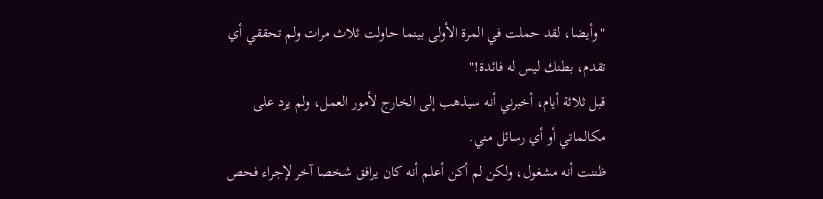"وأيضا، لقد حملت في المرة الأولى بينما حاولت ثلاث مرات ولم تحققي أي تقدم، بطنك ليس له فائدة!"
قبل ثلاثة أيام، أخبرني أنه سيذهب إلى الخارج لأمور العمل، ولم يرد على مكالماتي أو أي رسائل مني.
ظننت أنه مشغول، ولكن لم أكن أعلم أنه كان يرافق شخصا آخر لإجراء فحص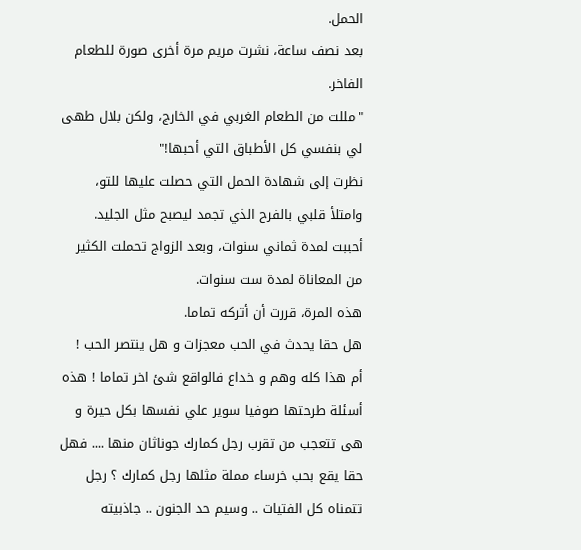الحمل.
بعد نصف ساعة، نشرت مريم مرة أخرى صورة للطعام الفاخر.
"مللت من الطعام الغربي في الخارج، ولكن بلال طهى لي بنفسي كل الأطباق التي أحبها!"
نظرت إلى شهادة الحمل التي حصلت عليها للتو، وامتلأ قلبي بالفرح الذي تجمد ليصبح مثل الجليد.
أحببت لمدة ثماني سنوات، وبعد الزواج تحملت الكثير من المعاناة لمدة ست سنوات.
هذه المرة، قررت أن أتركه تماما.
هل حقا يحدث في الحب معجزات و هل ينتصر الحب !
أم هذا كله وهم و خداع فالواقع شئ اخر تماما ! هذه أسئلة طرحتها صوفيا سوير علي نفسها بكل حيرة و هى تتعجب من تقرب رجل كمارك جوناثان منها .... فهل حقا يقع بحب خرساء مملة مثلها رجل كمارك ؟ رجل تتمناه كل الفتيات .. وسيم حد الجنون .. جاذبيته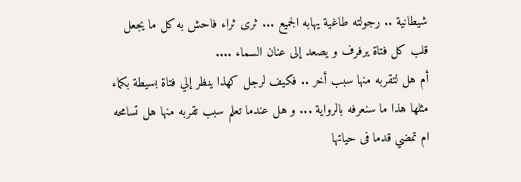شيطانية .. رجولته طاغية يهابه الجميع ... ثرى ثراء فاحش به كل ما يجعل قلب كل فتاة يرفرف و يصعد إلى عنان السماء ....
أم هل لتقربه منها سبب أخر .. فكيف لرجل كهذا ينظر إلي فتاة بسيطة بكماء مثلها هذا ما سنعرفه بالرواية ... و هل عندما تعلم سبب تقربه منها هل تسامحه ام تمضي قدما فى حياتها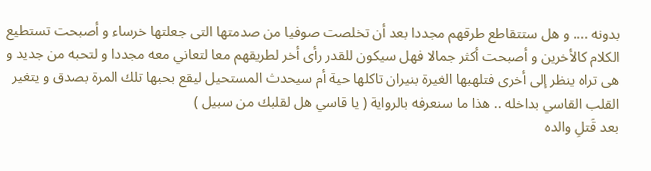بدونه .... و هل ستتقاطع طرقهم مجددا بعد أن تخلصت صوفيا من صدمتها التى جعلتها خرساء و أصبحت تستطيع الكلام كالأخرين و أصبحت أكثر جمالا فهل سيكون للقدر رأى أخر لطريقهم معا لتعاني معه مجددا و لتحبه من جديد و هى تراه ينظر إلى أخرى فتلهبها الغيرة بنيران تاكلها حية أم سيحدث المستحيل ليقع بحبها تلك المرة بصدق و يتغير القلب القاسي بداخله .. هذا ما سنعرفه بالرواية ( يا قاسي هل لقلبك من سبيل )
بعد قَتلِ والده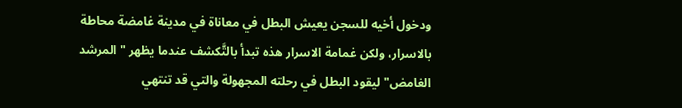ودخول أخيه للسجن يعيش البطل في معاناة في مدينة غامضة محاطة بالاسرار، ولكن غمامة الاسرار هذه تبدأ بالتَّكشف عندما يظهر "المرشد الغامض" ليقود البطل في رحلته المجهولة والتي قد تنتهي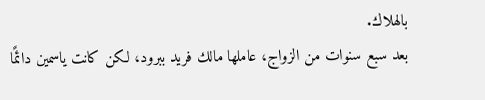بالهلاك.
بعد سبع سنوات من الزواج، عاملها مالك فريد ببرود، لكن كانت ياسمين دائمًا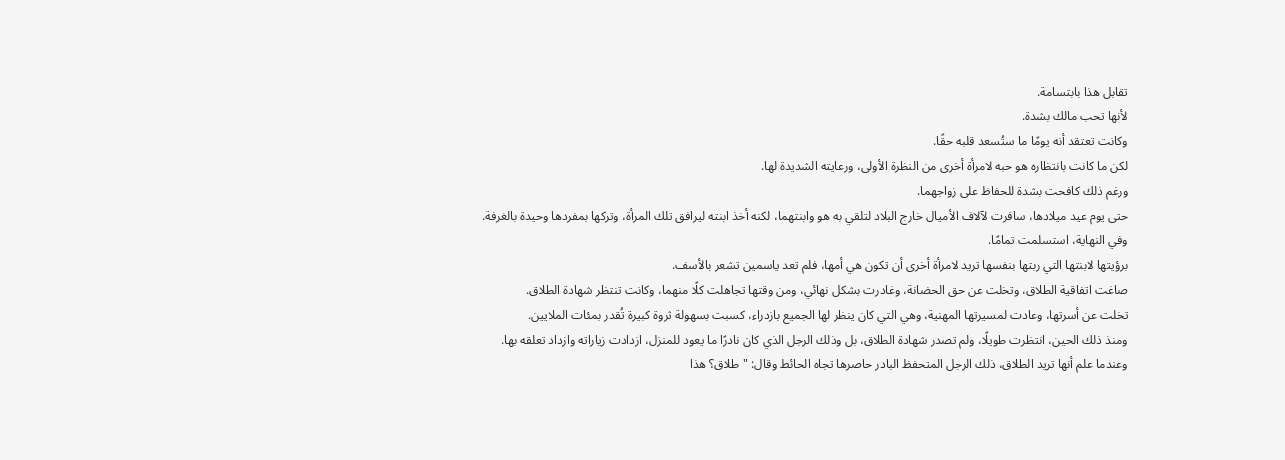تقابل هذا بابتسامة.
لأنها تحب مالك بشدة.
وكانت تعتقد أنه يومًا ما ستُسعد قلبه حقًا.
لكن ما كانت بانتظاره هو حبه لامرأة أخرى من النظرة الأولى، ورعايته الشديدة لها.
ورغم ذلك كافحت بشدة للحفاظ على زواجهما.
حتى يوم عيد ميلادها، سافرت لآلاف الأميال خارج البلاد لتلقي به هو وابنتهما، لكنه أخذ ابنته ليرافق تلك المرأة، وتركها بمفردها وحيدة بالغرفة.
وفي النهاية، استسلمت تمامًا.
برؤيتها لابنتها التي ربتها بنفسها تريد لامرأة أخرى أن تكون هي أمها، فلم تعد ياسمين تشعر بالأسف.
صاغت اتفاقية الطلاق، وتخلت عن حق الحضانة، وغادرت بشكل نهائي، ومن وقتها تجاهلت كلًا منهما، وكانت تنتظر شهادة الطلاق.
تخلت عن أسرتها، وعادت لمسيرتها المهنية، وهي التي كان ينظر لها الجميع بازدراء، كسبت بسهولة ثروة كبيرة تُقدر بمئات الملايين.
ومنذ ذلك الحين، انتظرت طويلًا، ولم تصدر شهادة الطلاق، بل وذلك الرجل الذي كان نادرًا ما يعود للمنزل، ازدادت زياراته وازداد تعلقه بها.
وعندما علم أنها تريد الطلاق، ذلك الرجل المتحفظ البادر حاصرها تجاه الحائط وقال: "طلاق؟ هذا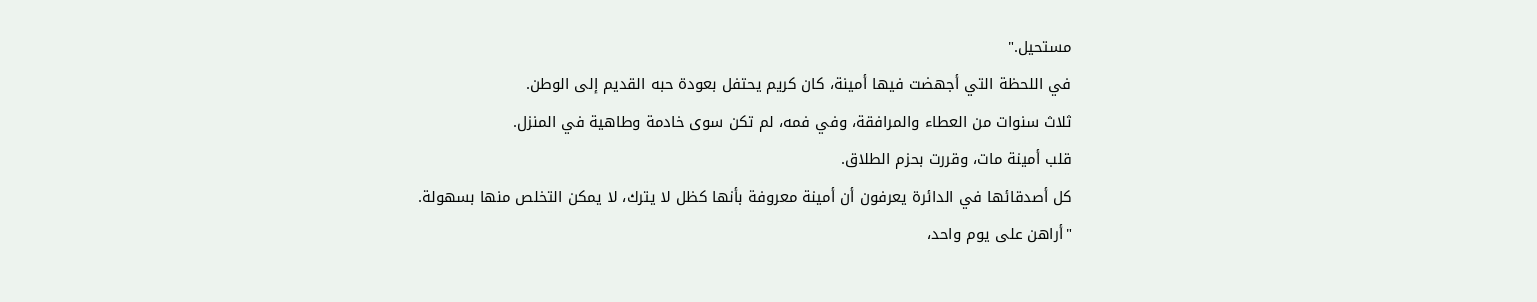مستحيل."
في اللحظة التي أجهضت فيها أمينة، كان كريم يحتفل بعودة حبه القديم إلى الوطن.
ثلاث سنوات من العطاء والمرافقة، وفي فمه، لم تكن سوى خادمة وطاهية في المنزل.
قلب أمينة مات، وقررت بحزم الطلاق.
كل أصدقائها في الدائرة يعرفون أن أمينة معروفة بأنها كظل لا يترك، لا يمكن التخلص منها بسهولة.
"أراهن على يوم واحد،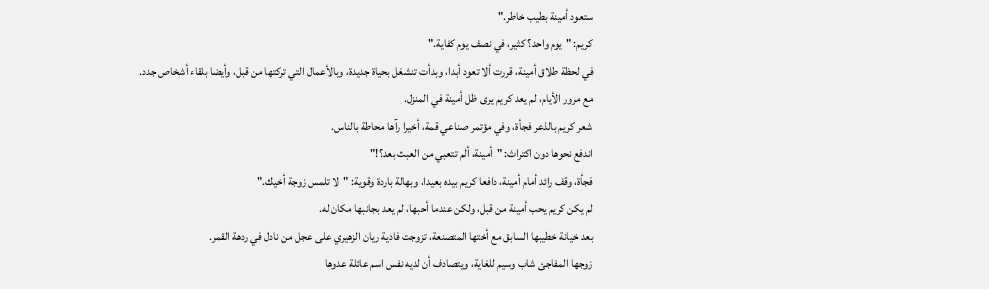ستعود أمينة بطيب خاطر."
كريم: "يوم واحد؟ كثير، في نصف يوم كفاية."
في لحظة طلاق أمينة، قررت ألا تعود أبدا، وبدأت تنشغل بحياة جديدة، وبالأعمال التي تركتها من قبل، وأيضا بلقاء أشخاص جدد.
مع مرور الأيام، لم يعد كريم يرى ظل أمينة في المنزل.
شعر كريم بالذعر فجأة، وفي مؤتمر صناعي قمة، أخيرا رآها محاطة بالناس.
اندفع نحوها دون اكتراث: "أمينة، ألم تتعبي من العبث بعد؟!"
فجأة، وقف رائد أمام أمينة، دافعا كريم بيده بعيدا، وبهالة باردة وقوية: "لا تلمس زوجة أخيك."
لم يكن كريم يحب أمينة من قبل، ولكن عندما أحبها، لم يعد بجانبها مكان له.
بعد خيانة خطيبها السابق مع أختها المتصنعة، تزوجت فادية ريان الزهيري على عجل من نادل في ردهة القمر.
زوجها المفاجئ شاب وسيم للغاية، ويتصادف أن لديه نفس اسم عائلة عدوها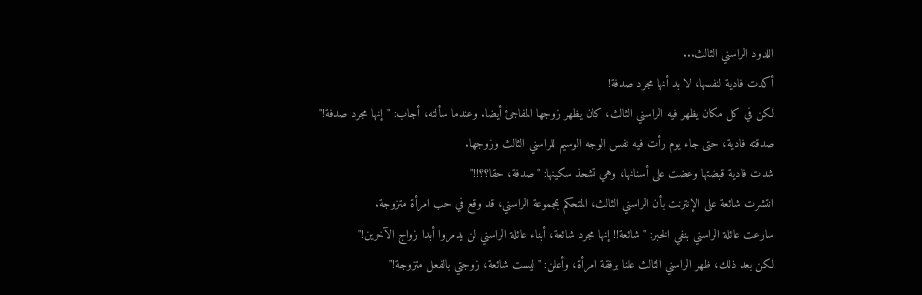اللدود الراسني الثالث...
أكدت فادية لنفسها، لا بد أنها مجرد صدفة!
لكن في كل مكان يظهر فيه الراسني الثالث، كان يظهر زوجها المفاجئ أيضا. وعندما سألته، أجاب: "إنها مجرد صدفة!"
صدقته فادية، حتى جاء يوم رأت فيه نفس الوجه الوسيم للراسني الثالث وزوجها.
شدت فادية قبضتها وعضت على أسنانها، وهي تشحذ سكينها: "صدفة، حقا؟؟!!"
انتشرت شائعة على الإنترنت بأن الراسني الثالث، المتحكم بمجموعة الراسني، قد وقع في حب امرأة متزوجة.
سارعت عائلة الراسني بنفي الخبر: "شائعة!! إنها مجرد شائعة، أبناء عائلة الراسني لن يدمروا أبدا زواج الآخرين!"
لكن بعد ذلك، ظهر الراسني الثالث علنا برفقة امرأة، وأعلن: "ليست شائعة، زوجتي بالفعل متزوجة!"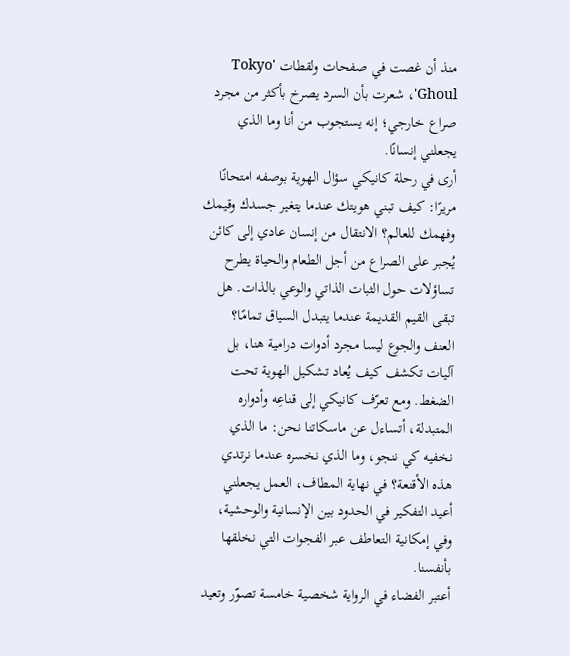منذ أن غصت في صفحات ولقطات 'Tokyo Ghoul'، شعرت بأن السرد يصرخ بأكثر من مجرد صراع خارجي؛ إنه يستجوب من أنا وما الذي يجعلني إنسانًا.
أرى في رحلة كانيكي سؤال الهوية بوصفه امتحانًا مريرًا: كيف تبني هويتك عندما يتغير جسدك وقيمك وفهمك للعالم؟ الانتقال من إنسان عادي إلى كائن يُجبر على الصراع من أجل الطعام والحياة يطرح تساؤلات حول الثبات الذاتي والوعي بالذات. هل تبقى القيم القديمة عندما يتبدل السياق تمامًا؟
العنف والجوع ليسا مجرد أدوات درامية هنا، بل آليات تكشف كيف يُعاد تشكيل الهوية تحت الضغط. ومع تعرّف كانيكي إلى قناعِه وأدواره المتبدلة، أتساءل عن ماسكاتنا نحن: ما الذي نخفيه كي ننجو، وما الذي نخسره عندما نرتدي هذه الأقنعة؟ في نهاية المطاف، العمل يجعلني أعيد التفكير في الحدود بين الإنسانية والوحشية، وفي إمكانية التعاطف عبر الفجوات التي نخلقها بأنفسنا.
أعتبر الفضاء في الرواية شخصية خامسة تصوّر وتعيد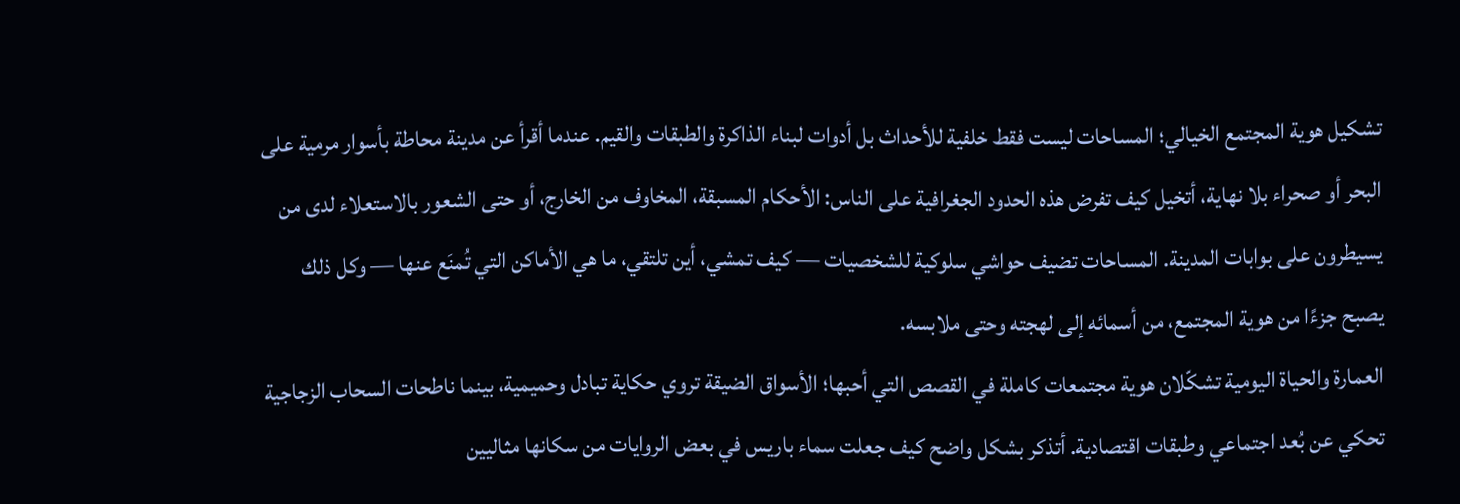تشكيل هوية المجتمع الخيالي؛ المساحات ليست فقط خلفية للأحداث بل أدوات لبناء الذاكرة والطبقات والقيم. عندما أقرأ عن مدينة محاطة بأسوار مرمية على البحر أو صحراء بلا نهاية، أتخيل كيف تفرض هذه الحدود الجغرافية على الناس: الأحكام المسبقة، المخاوف من الخارج، أو حتى الشعور بالاستعلاء لدى من يسيطرون على بوابات المدينة. المساحات تضيف حواشي سلوكية للشخصيات — كيف تمشي، أين تلتقي، ما هي الأماكن التي تُمنَع عنها — وكل ذلك يصبح جزءًا من هوية المجتمع، من أسمائه إلى لهجته وحتى ملابسه.
العمارة والحياة اليومية تشكّلان هوية مجتمعات كاملة في القصص التي أحبها؛ الأسواق الضيقة تروي حكاية تبادل وحميمية، بينما ناطحات السحاب الزجاجية تحكي عن بُعد اجتماعي وطبقات اقتصادية. أتذكر بشكل واضح كيف جعلت سماء باريس في بعض الروايات من سكانها مثاليين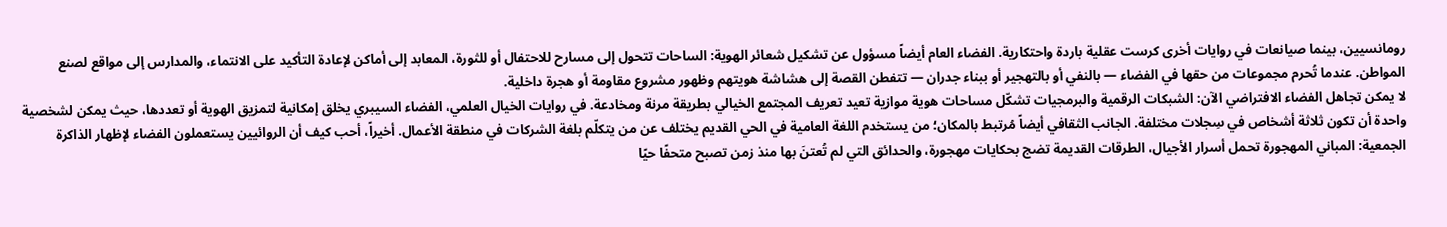رومانسيين، بينما صيانعات في روايات أخرى كرست عقلية باردة واحتكارية. الفضاء العام أيضاً مسؤول عن تشكيل شعائر الهوية: الساحات تتحول إلى مسارح للاحتفال أو للثورة، المعابد إلى أماكن لإعادة التأكيد على الانتماء، والمدارس إلى مواقع لصنع المواطن. عندما تُحرم مجموعات من حقها في الفضاء — بالنفي أو بالتهجير أو ببناء جدران — تتفطن القصة إلى هشاشة هويتهم وظهور مشروع مقاومة أو هجرة داخلية.
لا يمكن تجاهل الفضاء الافتراضي الآن: الشبكات الرقمية والبرمجيات تشكّل مساحات هوية موازية تعيد تعريف المجتمع الخيالي بطريقة مرنة ومخادعة. في روايات الخيال العلمي، الفضاء السيبري يخلق إمكانية لتمزيق الهوية أو تعددها، حيث يمكن لشخصية واحدة أن تكون ثلاثة أشخاص في سِجلات مختلفة. الجانب الثقافي أيضاً مُرتبط بالمكان؛ من يستخدم اللغة العامية في الحي القديم يختلف عن من يتكلّم بلغة الشركات في منطقة الأعمال. أخيراً، أحب كيف أن الروائيين يستعملون الفضاء لإظهار الذاكرة الجمعية: المباني المهجورة تحمل أسرار الأجيال، الطرقات القديمة تضج بحكايات مهجورة، والحدائق التي لم تُعتنَ بها منذ زمن تصبح متحفًا حيًا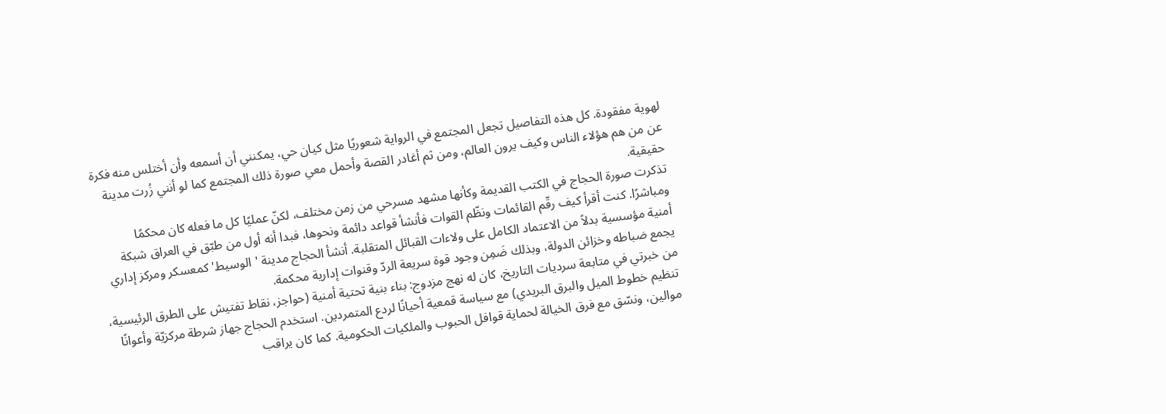لهوية مفقودة. كل هذه التفاصيل تجعل المجتمع في الرواية شعوريًا مثل كيان حي، يمكنني أن أسمعه وأن أختلس منه فكرة عن من هم هؤلاء الناس وكيف يرون العالم، ومن ثم أغادر القصة وأحمل معي صورة ذلك المجتمع كما لو أنني زُرت مدينة حقيقية.
تذكرت صورة الحجاج في الكتب القديمة وكأنها مشهد مسرحي من زمن مختلف، لكنّ عمليًا كل ما فعله كان محكمًا ومباشرًا. كنت أقرأ كيف رقّم القائمات ونظّم القوات فأنشأ قواعد دائمة ونحوها، فبدا أنه أول من طبّق في العراق شبكة أمنية مؤسسية بدلاً من الاعتماد الكامل على ولاءات القبائل المتقلبة. أنشأ الحجاج مدينة 'الوسيط' كمعسكر ومركز إداري يجمع ضباطه وخزائن الدولة، وبذلك ضَمِن وجود قوة سريعة الردّ وقنوات إدارية محكمة.
من خبرتي في متابعة سرديات التاريخ، كان له نهج مزدوج: بناء بنية تحتية أمنية (حواجز، نقاط تفتيش على الطرق الرئيسية، تنظيم خطوط الميل والبرق البريدي) مع سياسة قمعية أحيانًا لردع المتمردين. استخدم الحجاج جهاز شرطة مركزيّة وأعوانًا موالين، ونسّق مع فرق الخيالة لحماية قوافل الحبوب والملكيات الحكومية. كما كان يراقب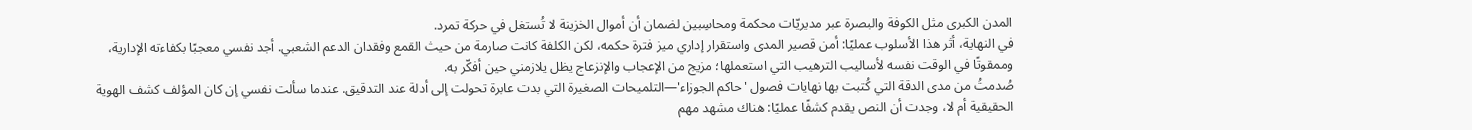المدن الكبرى مثل الكوفة والبصرة عبر مديريّات محكمة ومحاسِبين لضمان أن أموال الخزينة لا تُستغل في حركة تمرد.
في النهاية، أثر هذا الأسلوب عمليًا: أمن قصير المدى واستقرار إداري ميز فترة حكمه، لكن الكلفة كانت صارمة من حيث القمع وفقدان الدعم الشعبي. أجد نفسي معجبًا بكفاءته الإدارية، وممقوتًا في الوقت نفسه لأساليب الترهيب التي استعملها؛ مزيج من الإعجاب والإنزعاج يظل يلازمني حين أفكّر به.
صُدمتُ من مدى الدقة التي كُتبت بها نهايات فصول 'حاكم الجوزاء'—التلميحات الصغيرة التي بدت عابرة تحولت إلى أدلة عند التدقيق. عندما سألت نفسي إن كان المؤلف كشف الهوية الحقيقية أم لا، وجدت أن النص يقدم كشفًا عمليًا: هناك مشهد مهم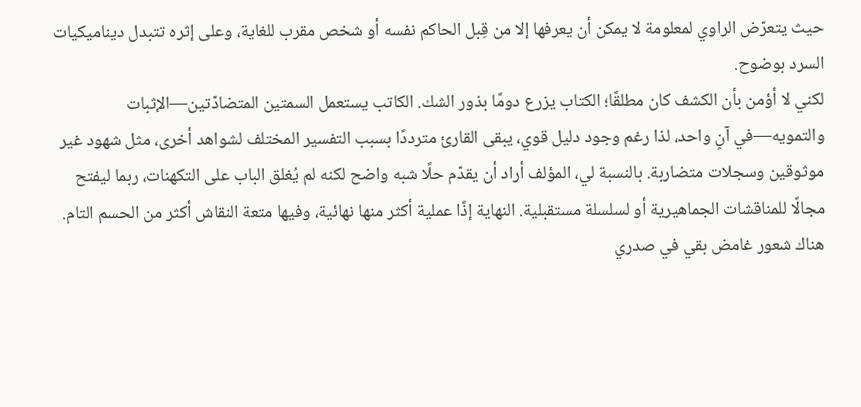حيث يتعرّض الراوي لمعلومة لا يمكن أن يعرفها إلا من قِبل الحاكم نفسه أو شخص مقرب للغاية، وعلى إثره تتبدل ديناميكيات السرد بوضوح.
لكني لا أؤمن بأن الكشف كان مطلقًا؛ الكتاب يزرع دومًا بذور الشك. الكاتب يستعمل السمتين المتضادّتين—الإثبات والتمويه—في آنٍ واحد، لذا رغم وجود دليل قوي، يبقى القارئ مترددًا بسبب التفسير المختلف لشواهد أخرى، مثل شهود غير موثوقين وسجلات متضاربة. بالنسبة لي، المؤلف أراد أن يقدّم حلًا شبه واضح لكنه لم يُغلق الباب على التكهنات، ربما ليفتح مجالًا للمناقشات الجماهيرية أو لسلسلة مستقبلية. النهاية إذًا عملية أكثر منها نهائية، وفيها متعة النقاش أكثر من الحسم التام.
هناك شعور غامض بقي في صدري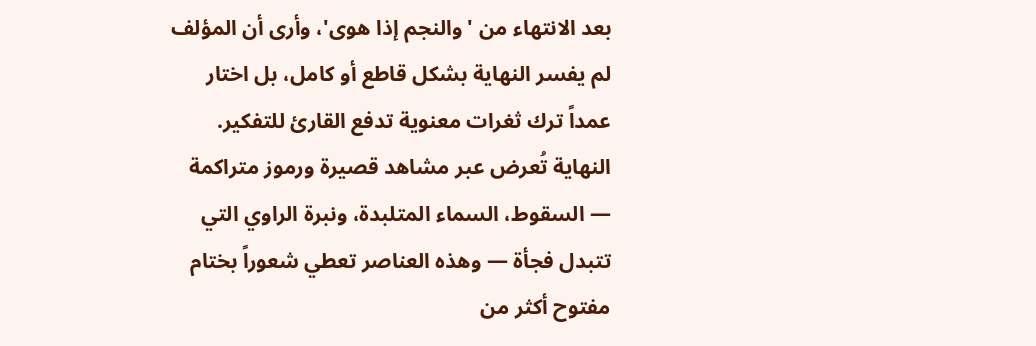بعد الانتهاء من 'والنجم إذا هوى'، وأرى أن المؤلف لم يفسر النهاية بشكل قاطع أو كامل، بل اختار عمداً ترك ثغرات معنوية تدفع القارئ للتفكير.
النهاية تُعرض عبر مشاهد قصيرة ورموز متراكمة — السقوط، السماء المتلبدة، ونبرة الراوي التي تتبدل فجأة — وهذه العناصر تعطي شعوراً بختام مفتوح أكثر من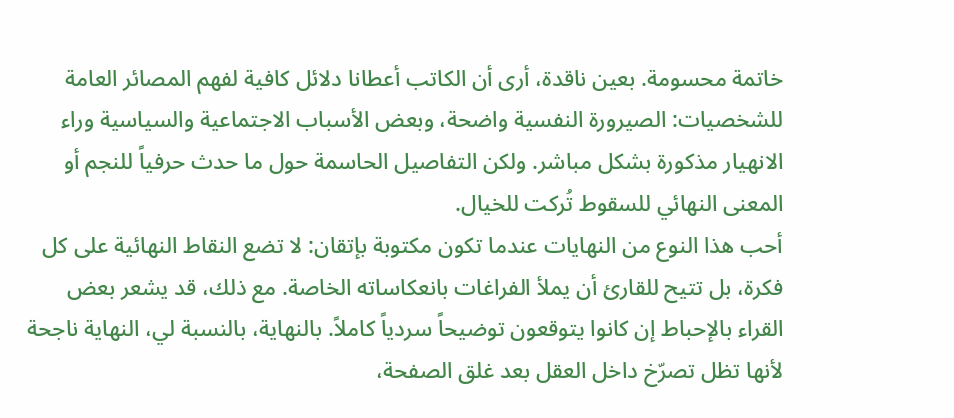خاتمة محسومة. بعين ناقدة، أرى أن الكاتب أعطانا دلائل كافية لفهم المصائر العامة للشخصيات: الصيرورة النفسية واضحة، وبعض الأسباب الاجتماعية والسياسية وراء الانهيار مذكورة بشكل مباشر. ولكن التفاصيل الحاسمة حول ما حدث حرفياً للنجم أو المعنى النهائي للسقوط تُركت للخيال.
أحب هذا النوع من النهايات عندما تكون مكتوبة بإتقان: لا تضع النقاط النهائية على كل فكرة، بل تتيح للقارئ أن يملأ الفراغات بانعكاساته الخاصة. مع ذلك، قد يشعر بعض القراء بالإحباط إن كانوا يتوقعون توضيحاً سردياً كاملاً. بالنهاية، بالنسبة لي، النهاية ناجحة لأنها تظل تصرّخ داخل العقل بعد غلق الصفحة،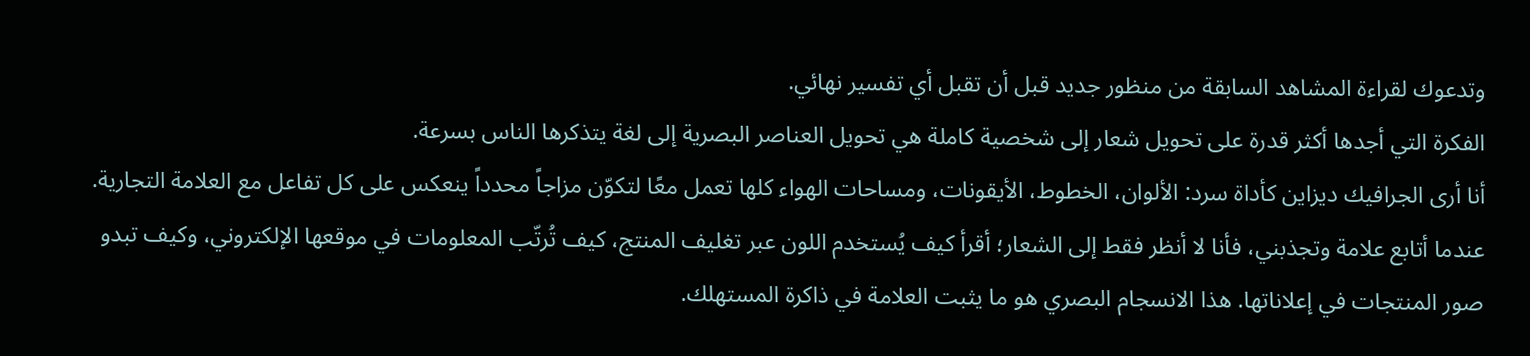وتدعوك لقراءة المشاهد السابقة من منظور جديد قبل أن تقبل أي تفسير نهائي.
الفكرة التي أجدها أكثر قدرة على تحويل شعار إلى شخصية كاملة هي تحويل العناصر البصرية إلى لغة يتذكرها الناس بسرعة.
أنا أرى الجرافيك ديزاين كأداة سرد: الألوان، الخطوط، الأيقونات، ومساحات الهواء كلها تعمل معًا لتكوّن مزاجاً محدداً ينعكس على كل تفاعل مع العلامة التجارية. عندما أتابع علامة وتجذبني، فأنا لا أنظر فقط إلى الشعار؛ أقرأ كيف يُستخدم اللون عبر تغليف المنتج، كيف تُرتّب المعلومات في موقعها الإلكتروني، وكيف تبدو صور المنتجات في إعلاناتها. هذا الانسجام البصري هو ما يثبت العلامة في ذاكرة المستهلك.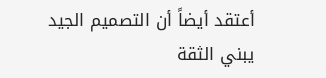أعتقد أيضاً أن التصميم الجيد يبني الثقة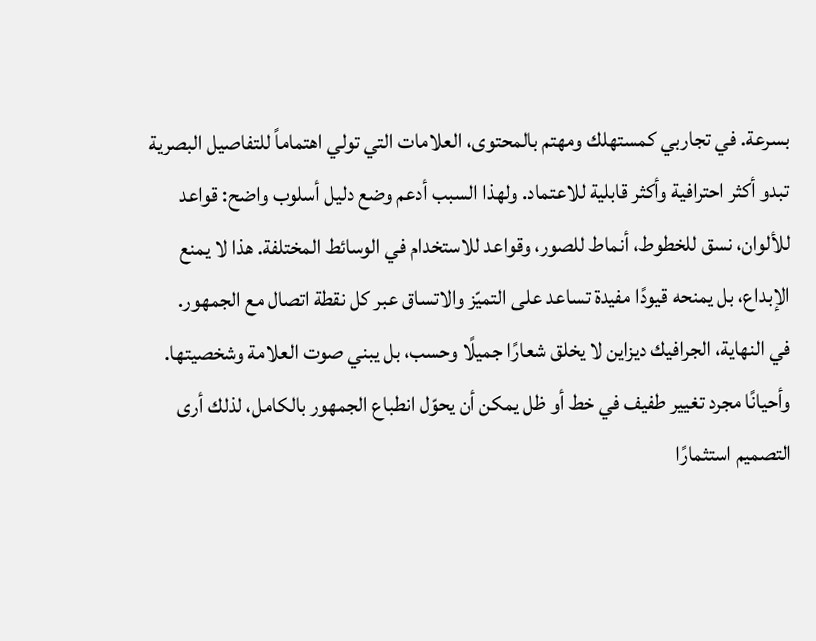بسرعة. في تجاربي كمستهلك ومهتم بالمحتوى، العلامات التي تولي اهتماماً للتفاصيل البصرية تبدو أكثر احترافية وأكثر قابلية للاعتماد. ولهذا السبب أدعم وضع دليل أسلوب واضح: قواعد للألوان، نسق للخطوط، أنماط للصور، وقواعد للاستخدام في الوسائط المختلفة. هذا لا يمنع الإبداع، بل يمنحه قيودًا مفيدة تساعد على التميّز والاتساق عبر كل نقطة اتصال مع الجمهور.
في النهاية، الجرافيك ديزاين لا يخلق شعارًا جميلًا وحسب، بل يبني صوت العلامة وشخصيتها. وأحيانًا مجرد تغيير طفيف في خط أو ظل يمكن أن يحوّل انطباع الجمهور بالكامل، لذلك أرى التصميم استثمارًا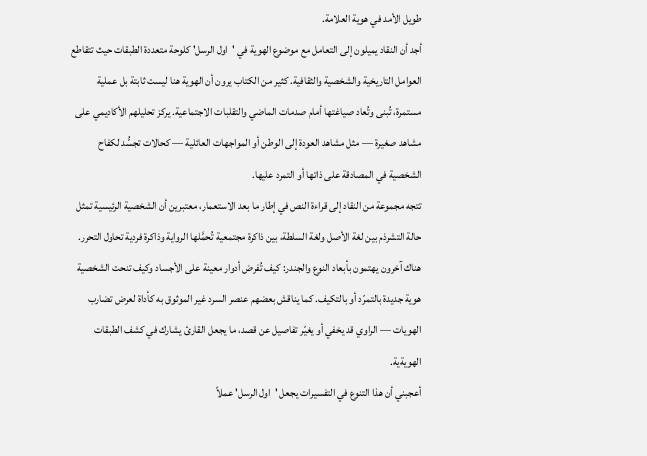طويل الأمد في هوية العلامة.
أجد أن النقاد يميلون إلى التعامل مع موضوع الهوية في 'اول الرسل' كلوحة متعددة الطبقات حيث تتقاطع العوامل التاريخية والشخصية والثقافية. كثير من الكتاب يرون أن الهوية هنا ليست ثابتة بل عملية مستمرة، تُبنى وتُعاد صياغتها أمام صدمات الماضي والتقلبات الاجتماعية. يركز تحليلهم الأكاديمي على مشاهد صغيرة — مثل مشاهد العودة إلى الوطن أو المواجهات العائلية — كحالات تجسُّد لكفاح الشخصية في المصادقة على ذاتها أو التمرد عليها.
تتجه مجموعة من النقاد إلى قراءة النص في إطار ما بعد الاستعمار، معتبرين أن الشخصية الرئيسية تمثل حالة التشرذم بين لغة الأصل ولغة السلطة، بين ذاكرة مجتمعية تُحمَّلها الرواية وذاكرة فردية تحاول التحرر. هناك آخرون يهتمون بأبعاد النوع والجندر: كيف تُفرض أدوار معينة على الأجساد وكيف تنحت الشخصية هوية جديدة بالتمرّد أو بالتكيف. كما يناقش بعضهم عنصر السرد غير الموثوق به كأداة لعرض تضارب الهويات — الراوي قد يخفي أو يغيّر تفاصيل عن قصد، ما يجعل القارئ يشارك في كشف الطبقات الهويةية.
أعجبني أن هذا التنوع في التفسيرات يجعل 'اول الرسل' عملاً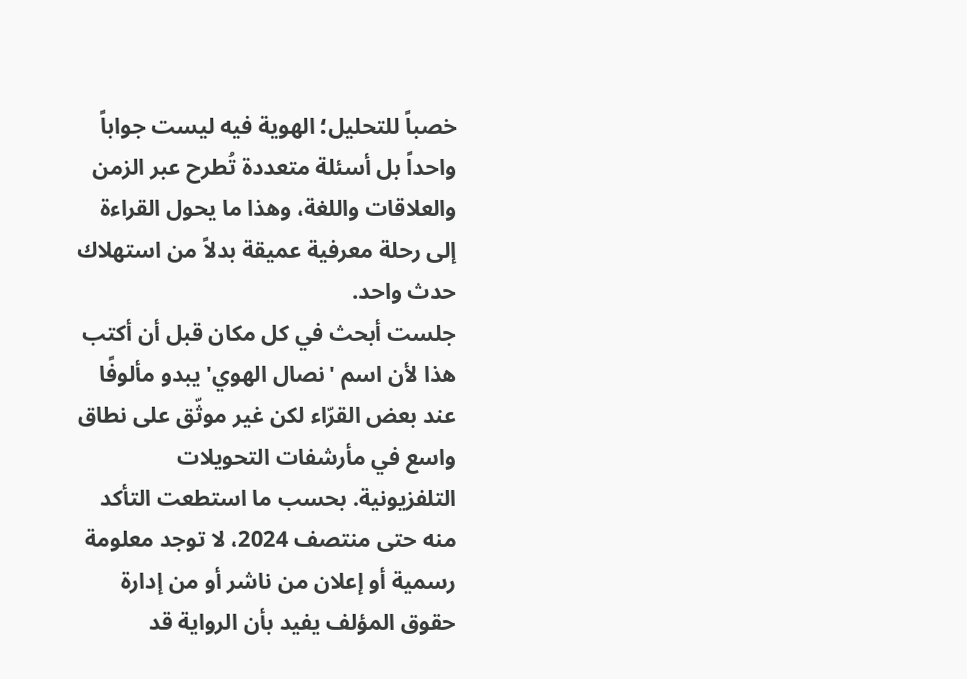خصباً للتحليل؛ الهوية فيه ليست جواباً واحداً بل أسئلة متعددة تُطرح عبر الزمن والعلاقات واللغة، وهذا ما يحول القراءة إلى رحلة معرفية عميقة بدلاً من استهلاك حدث واحد.
جلست أبحث في كل مكان قبل أن أكتب هذا لأن اسم 'نصال الهوي' يبدو مألوفًا عند بعض القرّاء لكن غير موثّق على نطاق واسع في مأرشفات التحويلات التلفزيونية. بحسب ما استطعت التأكد منه حتى منتصف 2024، لا توجد معلومة رسمية أو إعلان من ناشر أو من إدارة حقوق المؤلف يفيد بأن الرواية قد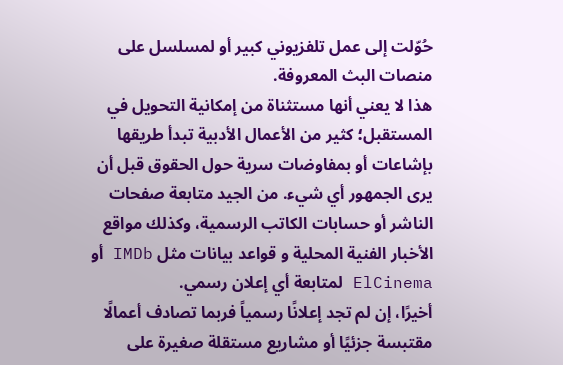حُوّلت إلى عمل تلفزيوني كبير أو لمسلسل على منصات البث المعروفة.
هذا لا يعني أنها مستثناة من إمكانية التحويل في المستقبل؛ كثير من الأعمال الأدبية تبدأ طريقها بإشاعات أو بمفاوضات سرية حول الحقوق قبل أن يرى الجمهور أي شيء. من الجيد متابعة صفحات الناشر أو حسابات الكاتب الرسمية، وكذلك مواقع الأخبار الفنية المحلية و قواعد بيانات مثل IMDb أو ElCinema لمتابعة أي إعلان رسمي.
أخيرًا، إن لم تجد إعلانًا رسمياً فربما تصادف أعمالًا مقتبسة جزئيًا أو مشاريع مستقلة صغيرة على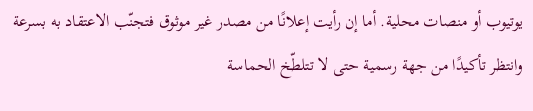يوتيوب أو منصات محلية. أما إن رأيت إعلانًا من مصدر غير موثوق فتجنّب الاعتقاد به بسرعة وانتظر تأكيدًا من جهة رسمية حتى لا تتلطّخ الحماسة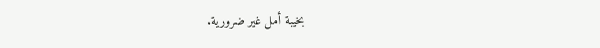بخيبة أمل غير ضرورية.